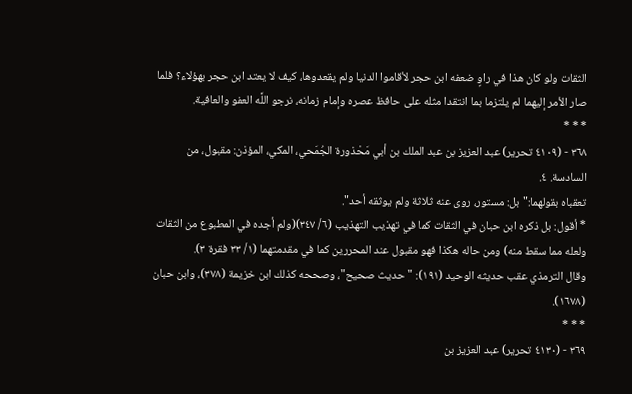الثقات ولو كان هذا في راوٍ ضعفه ابن حجر لأقاموا الدنيا ولم يقعدوها، كيف لا يعتد ابن حجر بهؤلاء؟ فلما صار الأمر إليهما لم يلتزما بما انتقدا مثله على حافظ عصره وإمام زمانه، نرجو اللَّه العفو والعافية.
* * *
٣٦٨ - (٤١٠٩ تحرير) عبد العزيز بن عبد الملك بن أبي مَحْذورة الجُمَحي، المكي، المؤذن: مقبول، من السادسة. ٤.
تعقباه بقولهما:"بل: مستور، روى عنه ثلاثة ولم يوثقه أحد".
* أقول: بل ذكره ابن حبان في الثقات كما في تهذيب التهذيب (٦/ ٣٤٧)(ولم أجده في المطبوع من الثقات ولعله مما سقط منه) ومن حاله هكذا فهو مقبول عند المحررين كما في مقدمتهما (١/ ٣٣ فقرة ٣).
وقال الترمذي عقب حديثه الوحيد (١٩١): "حديث صحيح"، وصححه كذلك ابن خزيمة (٣٧٨)، وابن حبان (١٦٧٨).
* * *
٣٦٩ - (٤١٣٠ تحرير) عبد العزيز بن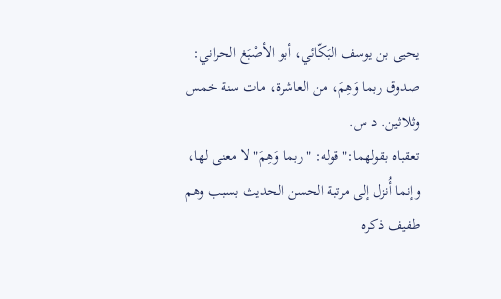يحيى بن يوسف البَكّائي، أبو الأصْبَغ الحراني: صدوق ربما وَهِمَ، من العاشرة، مات سنة خمس وثلاثين. د س.
تعقباه بقولهما:"قوله: "ربما وَهِمَ" لا معنى لها، وإنما أُنزل إلى مرتبة الحسن الحديث بسبب وهم طفيف ذكره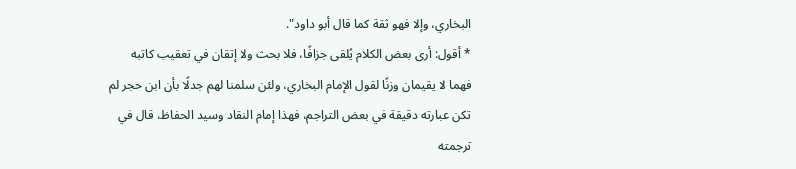البخاري، وإلا فهو ثقة كما قال أبو داود".
* أقول: أرى بعض الكلام يُلقى جزافًا، فلا بحث ولا إتقان في تعقيب كاتبه فهما لا يقيمان وزنًا لقول الإمام البخاري، ولئن سلمنا لهم جدلًا بأن ابن حجر لم تكن عبارته دقيقة في بعض التراجم، فهذا إمام النقاد وسيد الحفاظ، قال في ترجمته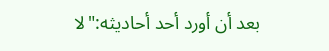بعد أن أورد أحد أحاديثه:"لا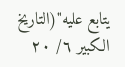يتابع عليه"(التاريخ الكبير ٦/ ٢٠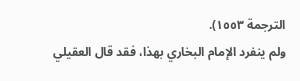الترجمة ١٥٥٣).
ولم ينفرد الإمام البخاري بهذا، فقد قال العقيلي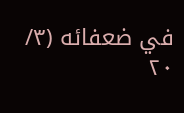في ضعفائه (٣/ ٢٠